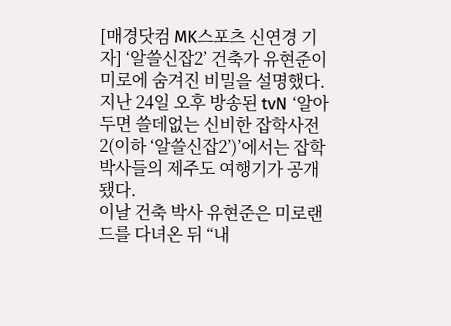[매경닷컴 MK스포츠 신연경 기자] ‘알쓸신잡2’ 건축가 유현준이 미로에 숨겨진 비밀을 설명했다.
지난 24일 오후 방송된 tvN ‘알아두면 쓸데없는 신비한 잡학사전 2(이하 ‘알쓸신잡2’)’에서는 잡학박사들의 제주도 여행기가 공개됐다.
이날 건축 박사 유현준은 미로랜드를 다녀온 뒤 “내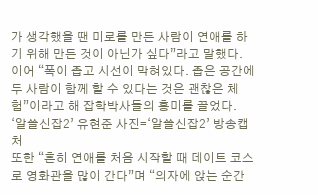가 생각했을 땐 미로를 만든 사람이 연애를 하기 위해 만든 것이 아닌가 싶다”라고 말했다. 이어 “폭이 좁고 시선이 막혀있다. 좁은 공간에 두 사람이 함께 할 수 있다는 것은 괜찮은 체험”이라고 해 잡학박사들의 흥미를 끌었다.
‘알쓸신잡2’ 유현준 사진=‘알쓸신잡2’ 방송캡처
또한 “흔히 연애를 처음 시작할 때 데이트 코스로 영화관을 많이 간다”며 “의자에 앉는 순간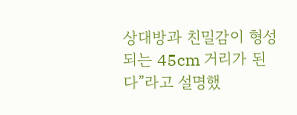상대방과 친밀감이 형성되는 45cm 거리가 된다”라고 설명했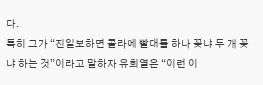다.
특히 그가 “진일보하면 콜라에 빨대를 하나 꽂냐 두 개 꽂냐 하는 것”이라고 말하자 유희열은 “이런 이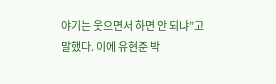야기는 웃으면서 하면 안 되냐”고 말했다. 이에 유현준 박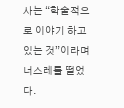사는 “학술적으로 이야기 하고 있는 것”이라며 너스레를 떨었다.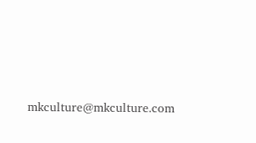mkculture@mkculture.com